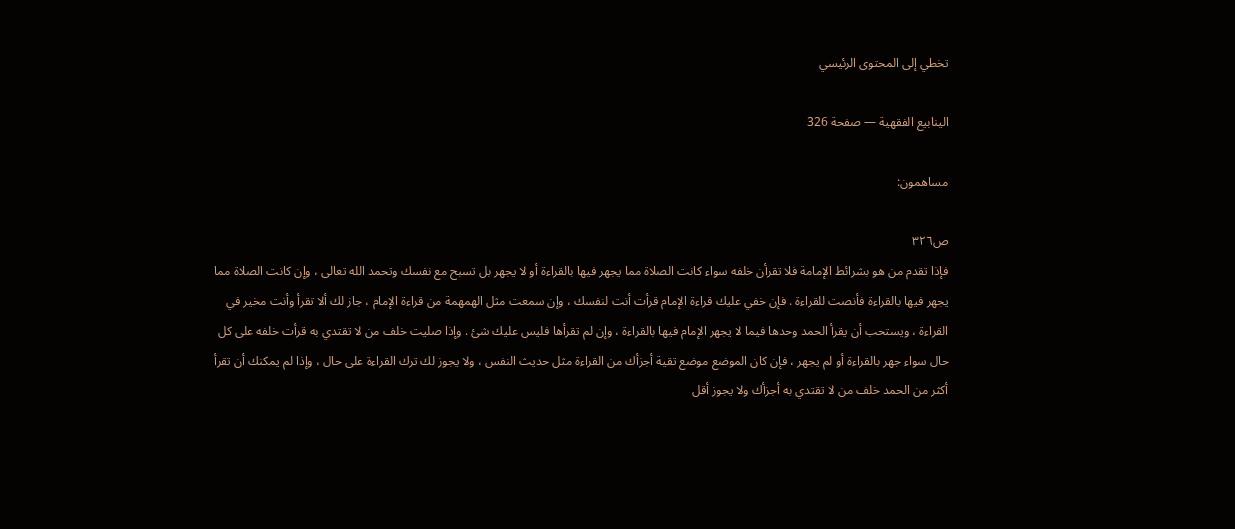تخطي إلى المحتوى الرئيسي

الينابيع الفقهية — صفحة 326

مساهمون:

ص٣٢٦
فإذا تقدم من هو بشرائط الإمامة فلا تقرأن خلفه سواء كانت الصلاة مما يجهر فيها بالقراءة أو لا يجهر بل تسبح مع نفسك وتحمد الله تعالى ، وإن كانت الصلاة مما يجهر فيها بالقراءة فأنصت للقراءة . فإن خفي عليك قراءة الإمام قرأت أنت لنفسك ، وإن سمعت مثل الهمهمة من قراءة الإمام ، جاز لك ألا تقرأ وأنت مخير في القراءة ، ويستحب أن يقرأ الحمد وحدها فيما لا يجهر الإمام فيها بالقراءة ، وإن لم تقرأها فليس عليك شئ . وإذا صليت خلف من لا تقتدي به قرأت خلفه على كل حال سواء جهر بالقراءة أو لم يجهر ، فإن كان الموضع موضع تقية أجزأك من القراءة مثل حديث النفس ، ولا يجوز لك ترك القراءة على حال ، وإذا لم يمكنك أن تقرأ أكثر من الحمد خلف من لا تقتدي به أجزأك ولا يجوز أقل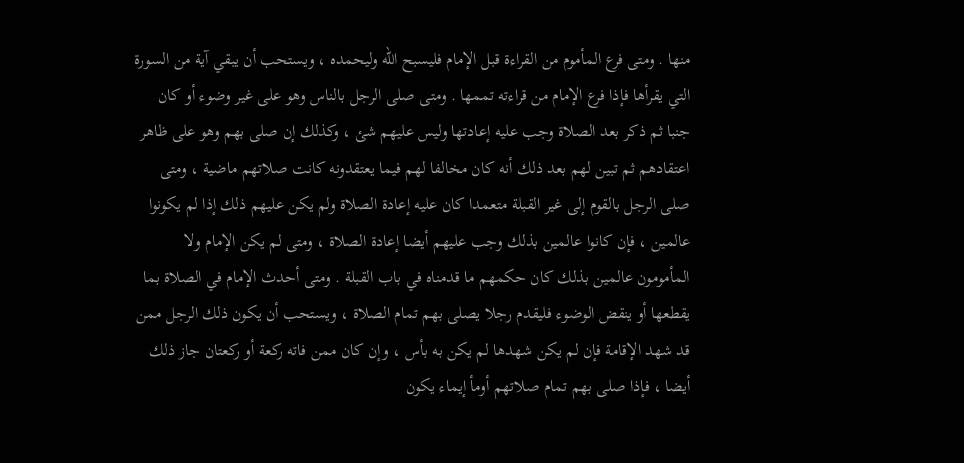منها . ومتى فرع المأموم من القراءة قبل الإمام فليسبح الله وليحمده ، ويستحب أن يبقي آية من السورة التي يقرأها فإذا فرع الإمام من قراءته تممها . ومتى صلى الرجل بالناس وهو على غير وضوء أو كان جنبا ثم ذكر بعد الصلاة وجب عليه إعادتها وليس عليهم شئ ، وكذلك إن صلى بهم وهو على ظاهر اعتقادهم ثم تبين لهم بعد ذلك أنه كان مخالفا لهم فيما يعتقدونه كانت صلاتهم ماضية ، ومتى صلى الرجل بالقوم إلى غير القبلة متعمدا كان عليه إعادة الصلاة ولم يكن عليهم ذلك إذا لم يكونوا عالمين ، فإن كانوا عالمين بذلك وجب عليهم أيضا إعادة الصلاة ، ومتى لم يكن الإمام ولا المأمومون عالمين بذلك كان حكمهم ما قدمناه في باب القبلة . ومتى أحدث الإمام في الصلاة بما يقطعها أو ينقض الوضوء فليقدم رجلا يصلى بهم تمام الصلاة ، ويستحب أن يكون ذلك الرجل ممن قد شهد الإقامة فإن لم يكن شهدها لم يكن به بأس ، وإن كان ممن فاته ركعة أو ركعتان جاز ذلك أيضا ، فإذا صلى بهم تمام صلاتهم أومأ إيماء يكون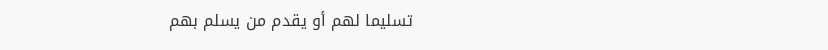تسليما لهم أو يقدم من يسلم بهم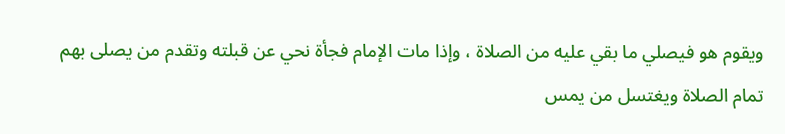ويقوم هو فيصلي ما بقي عليه من الصلاة ، وإذا مات الإمام فجأة نحي عن قبلته وتقدم من يصلى بهم تمام الصلاة ويغتسل من يمس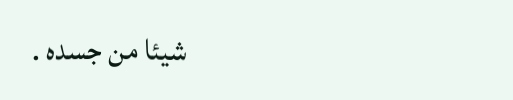شيئا من جسده .